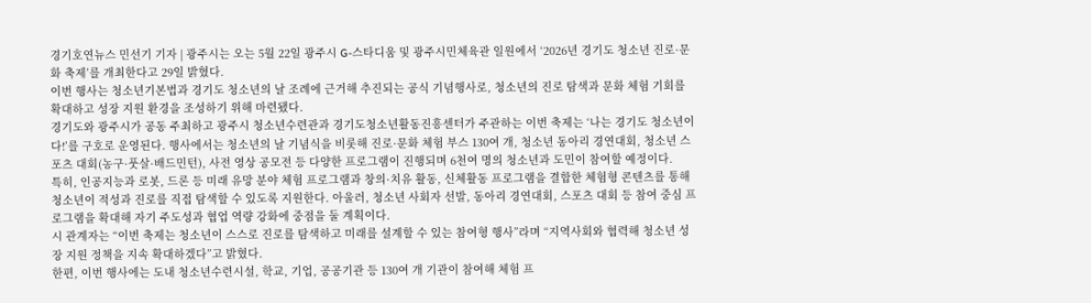경기호연뉴스 민선기 기자 | 광주시는 오는 5월 22일 광주시 G-스타디움 및 광주시민체육관 일원에서 ‘2026년 경기도 청소년 진로·문화 축제’를 개최한다고 29일 밝혔다.
이번 행사는 청소년기본법과 경기도 청소년의 날 조례에 근거해 추진되는 공식 기념행사로, 청소년의 진로 탐색과 문화 체험 기회를 확대하고 성장 지원 환경을 조성하기 위해 마련됐다.
경기도와 광주시가 공동 주최하고 광주시 청소년수련관과 경기도청소년활동진흥센터가 주관하는 이번 축제는 ‘나는 경기도 청소년이다!’를 구호로 운영된다. 행사에서는 청소년의 날 기념식을 비롯해 진로·문화 체험 부스 130여 개, 청소년 동아리 경연대회, 청소년 스포츠 대회(농구·풋살·배드민턴), 사전 영상 공모전 등 다양한 프로그램이 진행되며 6천여 명의 청소년과 도민이 참여할 예정이다.
특히, 인공지능과 로봇, 드론 등 미래 유망 분야 체험 프로그램과 창의·치유 활동, 신체활동 프로그램을 결합한 체험형 콘텐츠를 통해 청소년이 적성과 진로를 직접 탐색할 수 있도록 지원한다. 아울러, 청소년 사회자 선발, 동아리 경연대회, 스포츠 대회 등 참여 중심 프로그램을 확대해 자기 주도성과 협업 역량 강화에 중점을 둘 계획이다.
시 관계자는 “이번 축제는 청소년이 스스로 진로를 탐색하고 미래를 설계할 수 있는 참여형 행사”라며 “지역사회와 협력해 청소년 성장 지원 정책을 지속 확대하겠다”고 밝혔다.
한편, 이번 행사에는 도내 청소년수련시설, 학교, 기업, 공공기관 등 130여 개 기관이 참여해 체험 프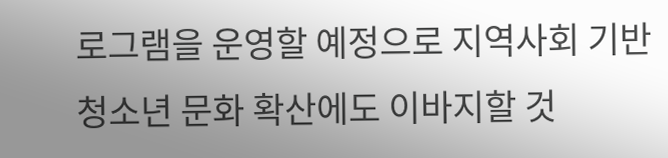로그램을 운영할 예정으로 지역사회 기반 청소년 문화 확산에도 이바지할 것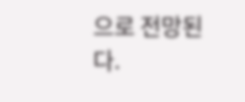으로 전망된다.